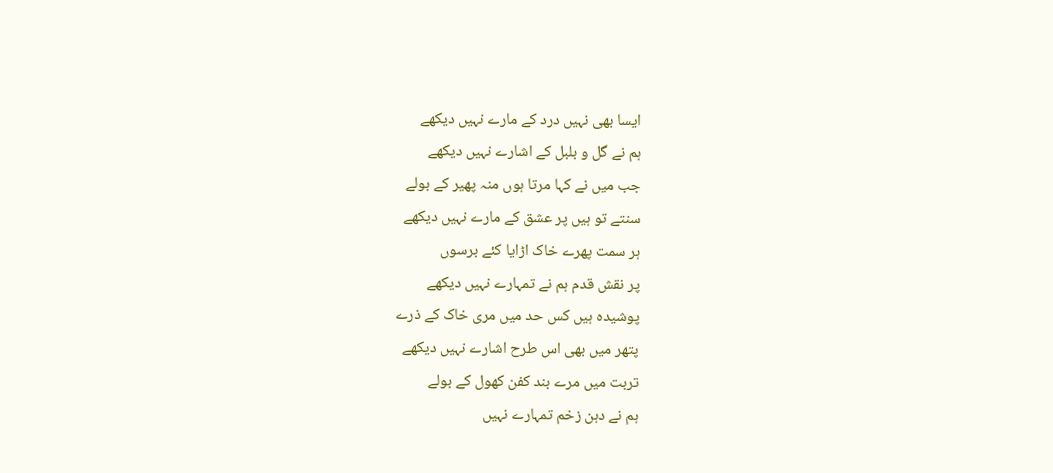ایسا بھی نہیں درد کے مارے نہیں دیکھے
ہم نے گل و بلبل کے اشارے نہیں دیکھے
جب میں نے کہا مرتا ہوں منہ پھیر کے بولے
سنتے تو ہیں پر عشق کے مارے نہیں دیکھے
ہر سمت پھرے خاک اڑایا کئے برسوں
پر نقش قدم ہم نے تمہارے نہیں دیکھے
پوشیدہ ہیں کس حد میں مری خاک کے ذرے
پتھر میں بھی اس طرح اشارے نہیں دیکھے
تربت میں مرے بند کفن کھول کے بولے
ہم نے دہن زخم تمہارے نہیں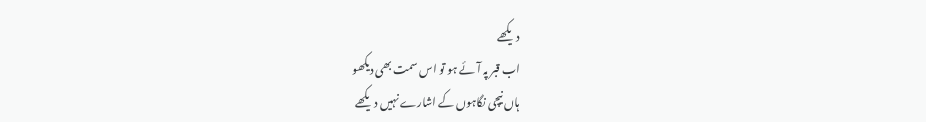دیکھے
اب قبر پہ آئے ہو تو اس سمت بھی دیکھو
ہاں نیچی نگاہوں کے اشارے نہیں دیکھے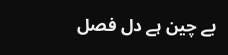بے چین ہے دل فصل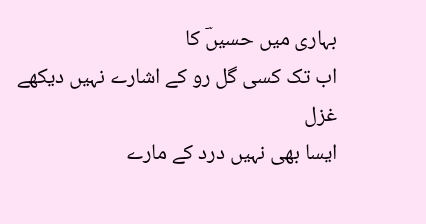بہاری میں حسیںؔ کا
اب تک کسی گل رو کے اشارے نہیں دیکھے
غزل
ایسا بھی نہیں درد کے مارے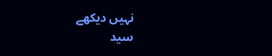نہیں دیکھے
سید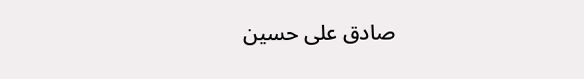صادق علی حسین